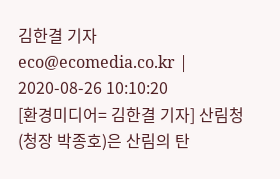김한결 기자
eco@ecomedia.co.kr | 2020-08-26 10:10:20
[환경미디어= 김한결 기자] 산림청(청장 박종호)은 산림의 탄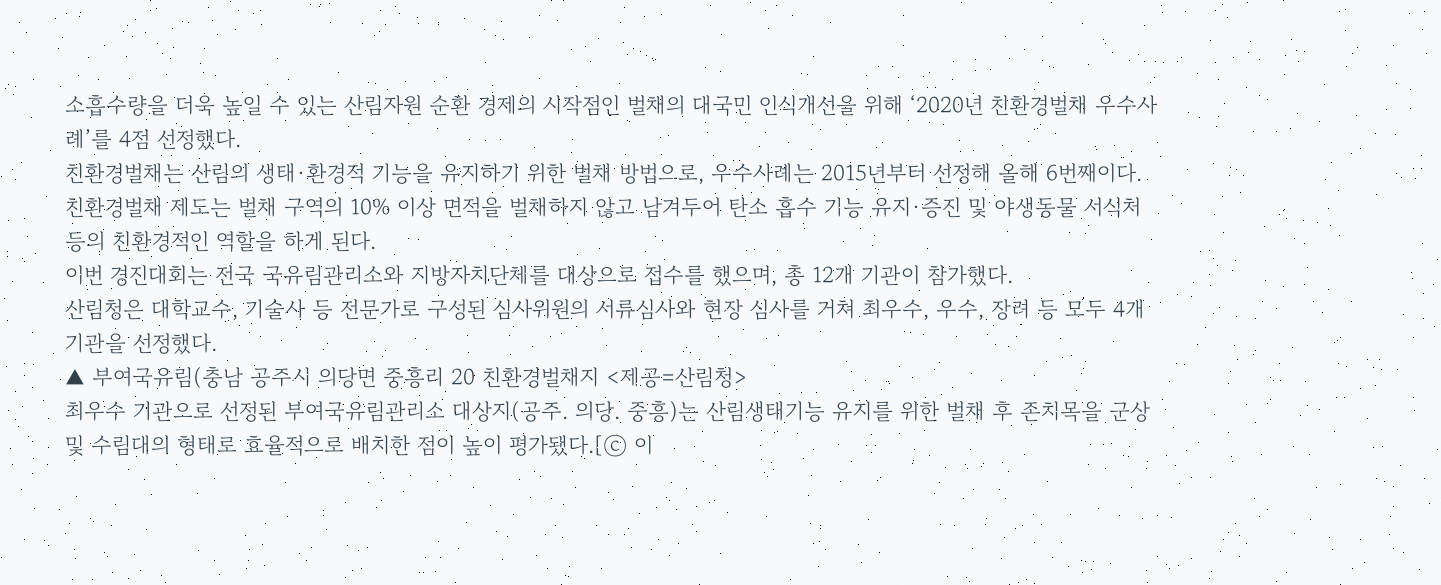소흡수량을 더욱 높일 수 있는 산림자원 순환 경제의 시작점인 벌채의 대국민 인식개선을 위해 ‘2020년 친환경벌채 우수사례’를 4점 선정했다.
친환경벌채는 산림의 생태·환경적 기능을 유지하기 위한 벌채 방법으로, 우수사례는 2015년부터 선정해 올해 6번째이다.
친환경벌채 제도는 벌채 구역의 10% 이상 면적을 벌채하지 않고 남겨두어 탄소 흡수 기능 유지·증진 및 야생동물 서식처 등의 친환경적인 역할을 하게 된다.
이번 경진대회는 전국 국유림관리소와 지방자치단체를 대상으로 접수를 했으며, 총 12개 기관이 참가했다.
산림청은 대학교수, 기술사 등 전문가로 구성된 심사위원의 서류심사와 현장 심사를 거쳐 최우수, 우수, 장려 등 모두 4개 기관을 선정했다.
▲ 부여국유림(충남 공주시 의당면 중흥리 20 친환경벌채지 <제공=산림청>
최우수 기관으로 선정된 부여국유림관리소 대상지(공주. 의당. 중흥)는 산림생태기능 유지를 위한 벌채 후 존치목을 군상 및 수림대의 형태로 효율적으로 배치한 점이 높이 평가됐다.[ⓒ 이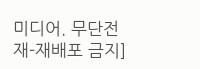미디어. 무단전재-재배포 금지]